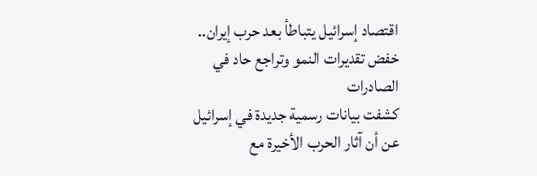اقتصاد إسرائيل يتباطأ بعد حرب إيران.. خفض تقديرات النمو وتراجع حاد في الصادرات
كشفت بيانات رسمية جديدة في إسرائيل عن أن آثار الحرب الأخيرة مع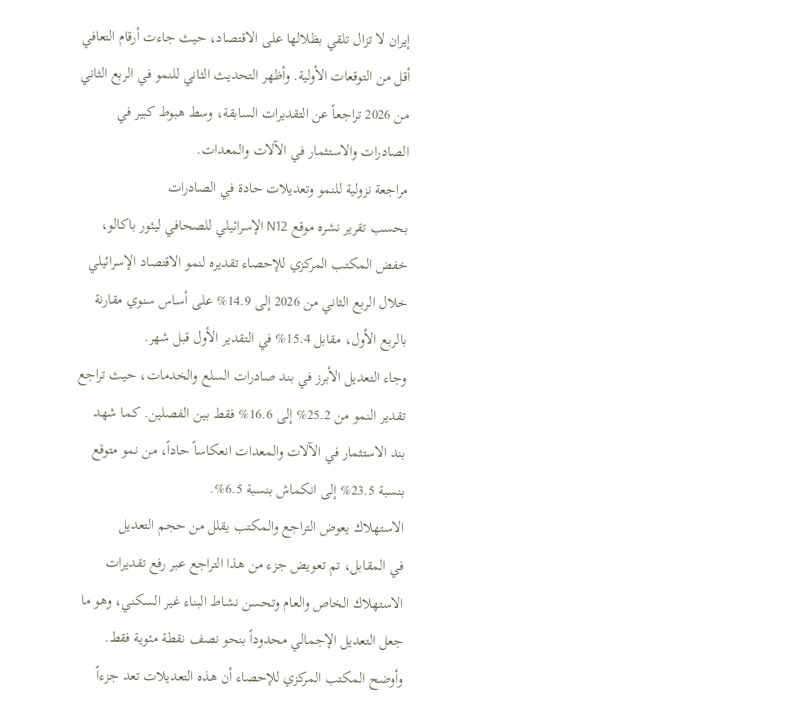إيران لا تزال تلقي بظلالها على الاقتصاد، حيث جاءت أرقام التعافي أقل من التوقعات الأولية. وأظهر التحديث الثاني للنمو في الربع الثاني من 2026 تراجعاً عن التقديرات السابقة، وسط هبوط كبير في الصادرات والاستثمار في الآلات والمعدات.
مراجعة نزولية للنمو وتعديلات حادة في الصادرات
بحسب تقرير نشره موقع N12 الإسرائيلي للصحافي ليئور باكالو، خفض المكتب المركزي للإحصاء تقديره لنمو الاقتصاد الإسرائيلي خلال الربع الثاني من 2026 إلى 14.9% على أساس سنوي مقارنة بالربع الأول، مقابل 15.4% في التقدير الأول قبل شهر.
وجاء التعديل الأبرز في بند صادرات السلع والخدمات، حيث تراجع تقدير النمو من 25.2% إلى 16.6% فقط بين الفصلين. كما شهد بند الاستثمار في الآلات والمعدات انعكاساً حاداً، من نمو متوقع بنسبة 23.5% إلى انكماش بنسبة 6.5%.
الاستهلاك يعوض التراجع والمكتب يقلل من حجم التعديل
في المقابل، تم تعويض جزء من هذا التراجع عبر رفع تقديرات الاستهلاك الخاص والعام وتحسن نشاط البناء غير السكني، وهو ما جعل التعديل الإجمالي محدوداً بنحو نصف نقطة مئوية فقط.
وأوضح المكتب المركزي للإحصاء أن هذه التعديلات تعد جزءاً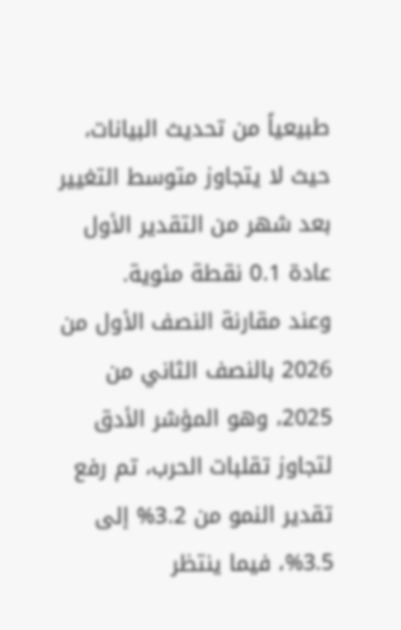طبيعياً من تحديث البيانات، حيث لا يتجاوز متوسط التغيير بعد شهر من التقدير الأول عادة 0.1 نقطة مئوية.
وعند مقارنة النصف الأول من 2026 بالنصف الثاني من 2025، وهو المؤشر الأدق لتجاوز تقلبات الحرب، تم رفع تقدير النمو من 3.2% إلى 3.5%، فيما ينتظر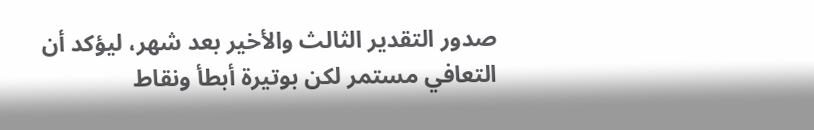صدور التقدير الثالث والأخير بعد شهر، ليؤكد أن التعافي مستمر لكن بوتيرة أبطأ ونقاط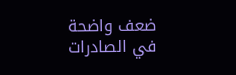ضعف واضحة في الصادرات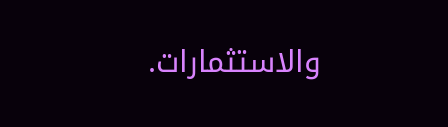والاستثمارات.